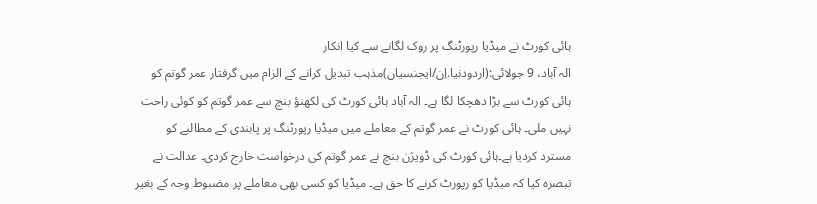ہائی کورٹ نے میڈیا رپورٹنگ پر روک لگانے سے کیا انکار
الہ آباد، 9 جولائی:(اردودنیا.اِن/ایجنسیاں)مذہب تبدیل کرانے کے الزام میں گرفتار عمر گوتم کو ہائی کورٹ سے بڑا دھچکا لگا ہے۔ الہ آباد ہائی کورٹ کی لکھنؤ بنچ سے عمر گوتم کو کوئی راحت نہیں ملی۔ ہائی کورٹ نے عمر گوتم کے معاملے میں میڈیا رپورٹنگ پر پابندی کے مطالبے کو مسترد کردیا ہے۔ہائی کورٹ کی ڈویژن بنچ نے عمر گوتم کی درخواست خارج کردی۔ عدالت نے تبصرہ کیا کہ میڈیا کو رپورٹ کرنے کا حق ہے۔ میڈیا کو کسی بھی معاملے پر مضبوط وجہ کے بغیر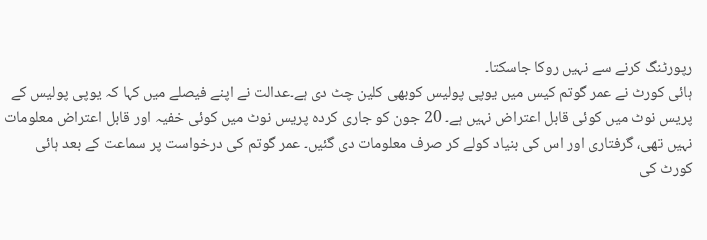رپورٹنگ کرنے سے نہیں روکا جاسکتا۔
ہائی کورٹ نے عمر گوتم کیس میں یوپی پولیس کوبھی کلین چٹ دی ہے۔عدالت نے اپنے فیصلے میں کہا کہ یوپی پولیس کے پریس نوٹ میں کوئی قابل اعتراض نہیں ہے۔ 20 جون کو جاری کردہ پریس نوٹ میں کوئی خفیہ اور قابل اعتراض معلومات نہیں تھی، گرفتاری اور اس کی بنیاد کولے کر صرف معلومات دی گئیں۔ عمر گوتم کی درخواست پر سماعت کے بعد ہائی کورٹ کی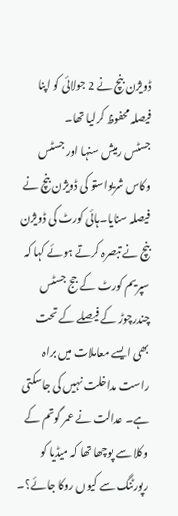ڈویژن بنچ نے 2 جولائی کو اپنا فیصلہ محفوظ کرلیا تھا۔
جسٹس رمیش سنہا اور جسٹس وکاس شریواستو کی ڈویژن بنچ نے فیصلہ سنایا۔ہائی کورٹ کی ڈویژن بنچ نے تبصرہ کرتے ہوئے کہا کہ سپریم کورٹ کے جج جسٹس چندرچوڑ کے فیصلے کے تحت بھی ایسے معاملات میں براہ راست مداخلت نہیں کی جاسکتی ہے۔ عدالت نے عمر گوتم کے وکلا سے پوچھا تھا کہ میڈیا کو رپورٹنگ سے کیوں روکا جائے؟۔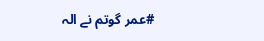#عمر گوتم نے الہ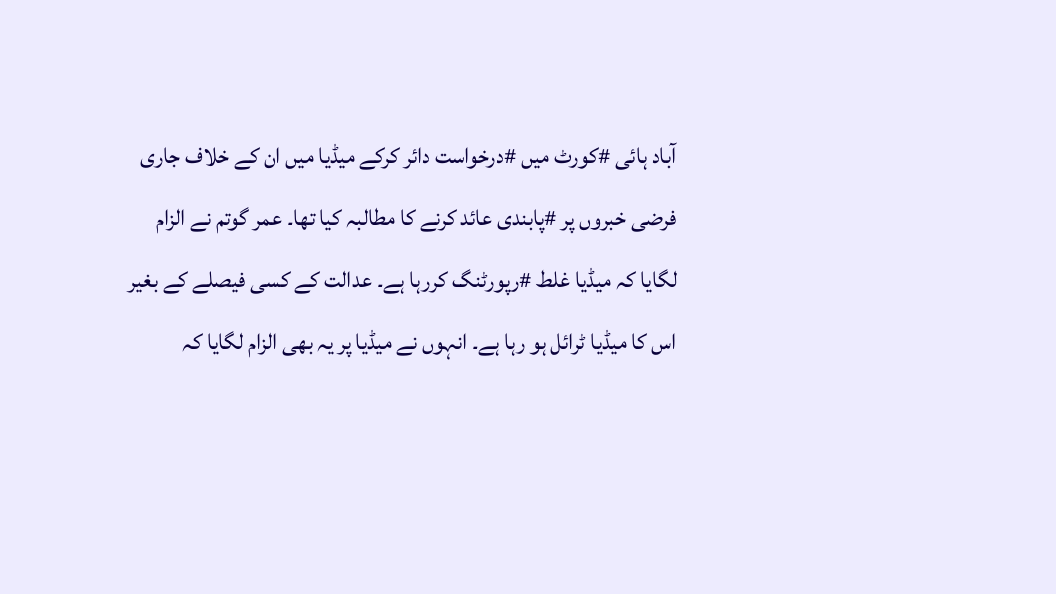آباد ہائی #کورٹ میں #درخواست دائر کرکے میڈیا میں ان کے خلاف جاری فرضی خبروں پر #پابندی عائد کرنے کا مطالبہ کیا تھا۔ عمر گوتم نے الزام لگایا کہ میڈیا غلط #رپورٹنگ کررہا ہے۔ عدالت کے کسی فیصلے کے بغیر اس کا میڈیا ٹرائل ہو رہا ہے۔ انہوں نے میڈیا پر یہ بھی الزام لگایا کہ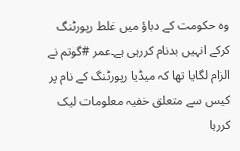وہ حکومت کے دباؤ میں غلط رپورٹنگ کرکے انہیں بدنام کررہی ہے۔عمر #گوتم نے الزام لگایا تھا کہ میڈیا رپورٹنگ کے نام پر کیس سے متعلق خفیہ معلومات لیک کررہا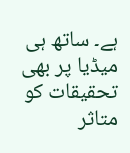ہے۔ ساتھ ہی میڈیا پر بھی تحقیقات کو متاثر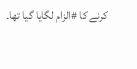کرنے کا #الزام لگایا گیا تھا۔